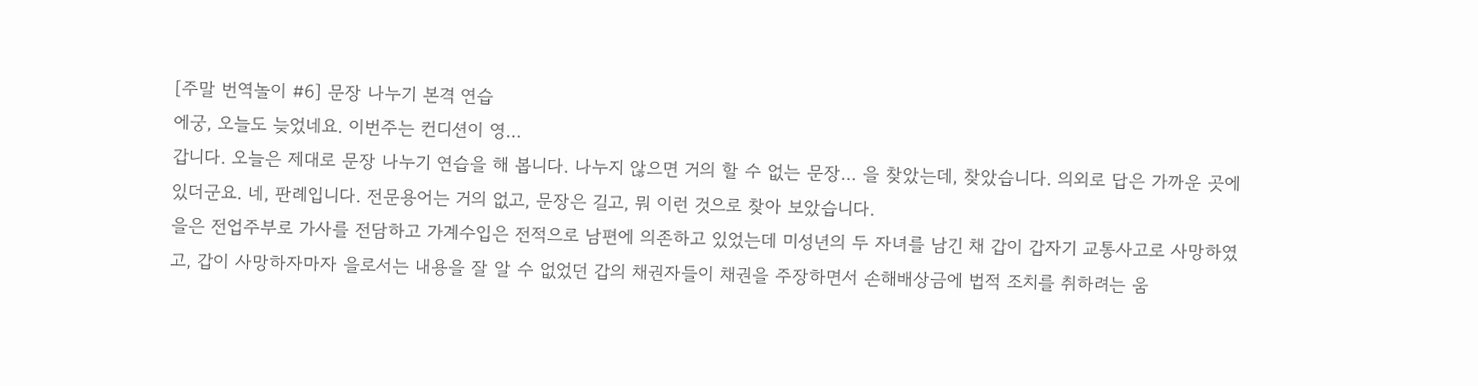[주말 번역놀이 #6] 문장 나누기 본격 연습
에궁, 오늘도 늦었네요. 이번주는 컨디션이 영…
갑니다. 오늘은 제대로 문장 나누기 연습을 해 봅니다. 나누지 않으면 거의 할 수 없는 문장… 을 찾았는데, 찾았습니다. 의외로 답은 가까운 곳에 있더군요. 네, 판례입니다. 전문용어는 거의 없고, 문장은 길고, 뭐 이런 것으로 찾아 보았습니다.
을은 전업주부로 가사를 전담하고 가계수입은 전적으로 남편에 의존하고 있었는데 미성년의 두 자녀를 남긴 채 갑이 갑자기 교통사고로 사망하였고, 갑이 사망하자마자 을로서는 내용을 잘 알 수 없었던 갑의 채권자들이 채권을 주장하면서 손해배상금에 법적 조치를 취하려는 움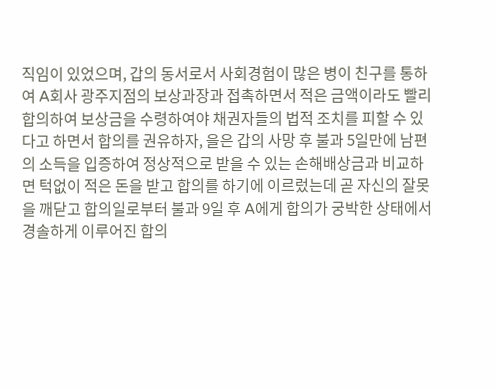직임이 있었으며, 갑의 동서로서 사회경험이 많은 병이 친구를 통하여 A회사 광주지점의 보상과장과 접촉하면서 적은 금액이라도 빨리 합의하여 보상금을 수령하여야 채권자들의 법적 조치를 피할 수 있다고 하면서 합의를 권유하자, 을은 갑의 사망 후 불과 5일만에 남편의 소득을 입증하여 정상적으로 받을 수 있는 손해배상금과 비교하면 턱없이 적은 돈을 받고 합의를 하기에 이르렀는데 곧 자신의 잘못을 깨닫고 합의일로부터 불과 9일 후 A에게 합의가 궁박한 상태에서 경솔하게 이루어진 합의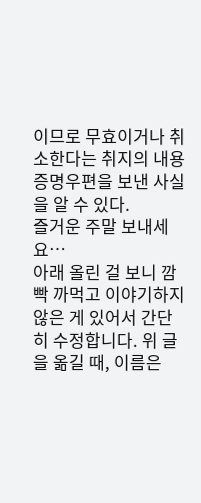이므로 무효이거나 취소한다는 취지의 내용증명우편을 보낸 사실을 알 수 있다.
즐거운 주말 보내세요…
아래 올린 걸 보니 깜빡 까먹고 이야기하지 않은 게 있어서 간단히 수정합니다. 위 글을 옮길 때, 이름은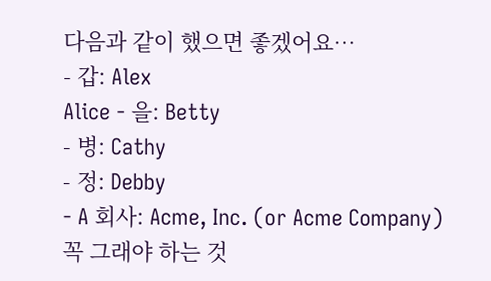다음과 같이 했으면 좋겠어요…
- 갑: Alex
Alice - 을: Betty
- 병: Cathy
- 정: Debby
- A 회사: Acme, Inc. (or Acme Company)
꼭 그래야 하는 것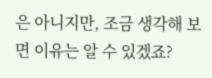은 아니지만, 조금 생각해 보면 이유는 알 수 있겠죠?